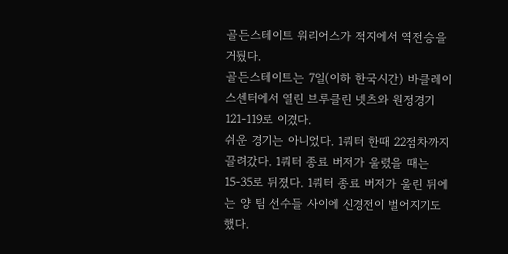골든스테이트 워리어스가 적지에서 역전승을 거뒀다.
골든스테이트는 7일(이하 한국시간) 바클레이스센터에서 열린 브루클린 넷츠와 원정경기 121-119로 이겼다.
쉬운 경기는 아니었다. 1쿼터 한때 22점차까지 끌려갔다. 1쿼터 종료 버저가 울렸을 때는 15-35로 뒤졌다. 1쿼터 종료 버저가 울린 뒤에는 양 팀 선수들 사이에 신경전이 벌어지기도 했다.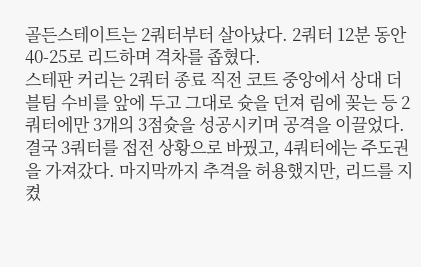골든스테이트는 2쿼터부터 살아났다. 2쿼터 12분 동안 40-25로 리드하며 격차를 좁혔다.
스테판 커리는 2쿼터 종료 직전 코트 중앙에서 상대 더블팀 수비를 앞에 두고 그대로 슛을 던져 림에 꽂는 등 2쿼터에만 3개의 3점슛을 성공시키며 공격을 이끌었다.
결국 3쿼터를 접전 상황으로 바꿨고, 4쿼터에는 주도권을 가져갔다. 마지막까지 추격을 허용했지만, 리드를 지켰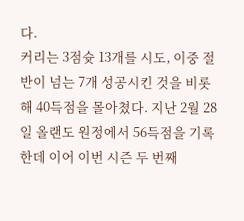다.
커리는 3점슛 13개를 시도, 이중 절반이 넘는 7개 성공시킨 것을 비롯해 40득점을 몰아쳤다. 지난 2월 28일 올랜도 원정에서 56득점을 기록한데 이어 이번 시즌 두 번째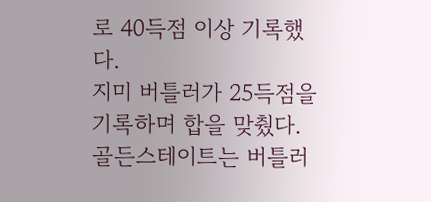로 40득점 이상 기록했다.
지미 버틀러가 25득점을 기록하며 합을 맞췄다. 골든스테이트는 버틀러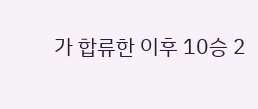가 합류한 이후 10승 2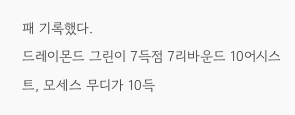패 기록했다.
드레이몬드 그린이 7득점 7리바운드 10어시스트, 모세스 무디가 10득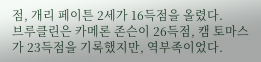점, 개리 페이튼 2세가 16득점을 올렸다.
브루클린은 카메론 존슨이 26득점, 캠 토마스가 23득점을 기록했지만, 역부족이었다.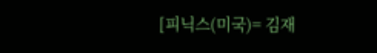[피닉스(미국)= 김재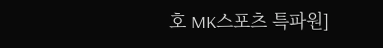호 MK스포츠 특파원]